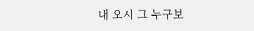내 오시 그 누구보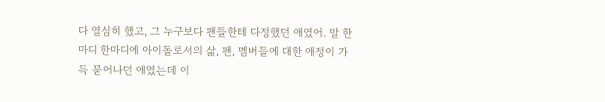다 열심히 했고, 그 누구보다 팬들한테 다정했던 애였어. 말 한마디 한마디에 아이돌로서의 삶, 팬, 멤버들에 대한 애정이 가득 묻어나던 애였는데 이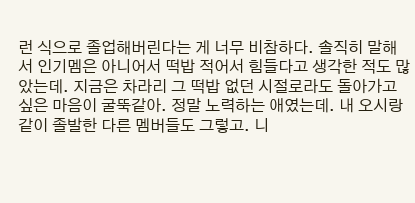런 식으로 졸업해버린다는 게 너무 비참하다. 솔직히 말해서 인기멤은 아니어서 떡밥 적어서 힘들다고 생각한 적도 많았는데. 지금은 차라리 그 떡밥 없던 시절로라도 돌아가고 싶은 마음이 굴뚝같아. 정말 노력하는 애였는데. 내 오시랑 같이 졸발한 다른 멤버들도 그렇고. 니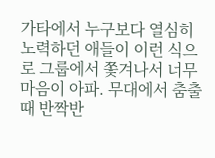가타에서 누구보다 열심히 노력하던 애들이 이런 식으로 그룹에서 쫓겨나서 너무 마음이 아파. 무대에서 춤출 때 반짝반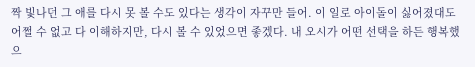짝 빛나던 그 애를 다시 못 볼 수도 있다는 생각이 자꾸만 들어. 이 일로 아이돌이 싫어졌대도 어쩔 수 없고 다 이해하지만, 다시 볼 수 있었으면 좋겠다. 내 오시가 어떤 선택을 하든 행복했으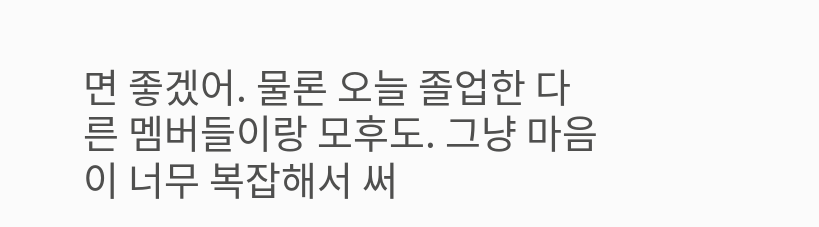면 좋겠어. 물론 오늘 졸업한 다른 멤버들이랑 모후도. 그냥 마음이 너무 복잡해서 써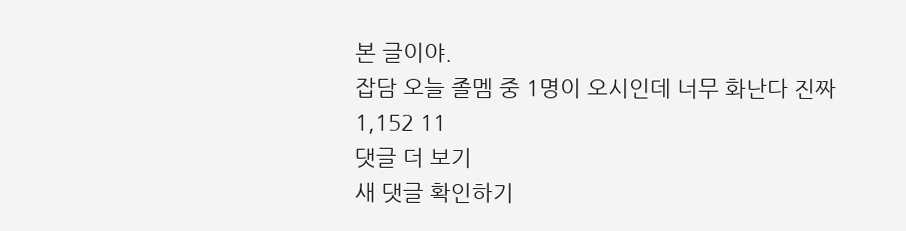본 글이야.
잡담 오늘 졸멤 중 1명이 오시인데 너무 화난다 진짜
1,152 11
댓글 더 보기
새 댓글 확인하기